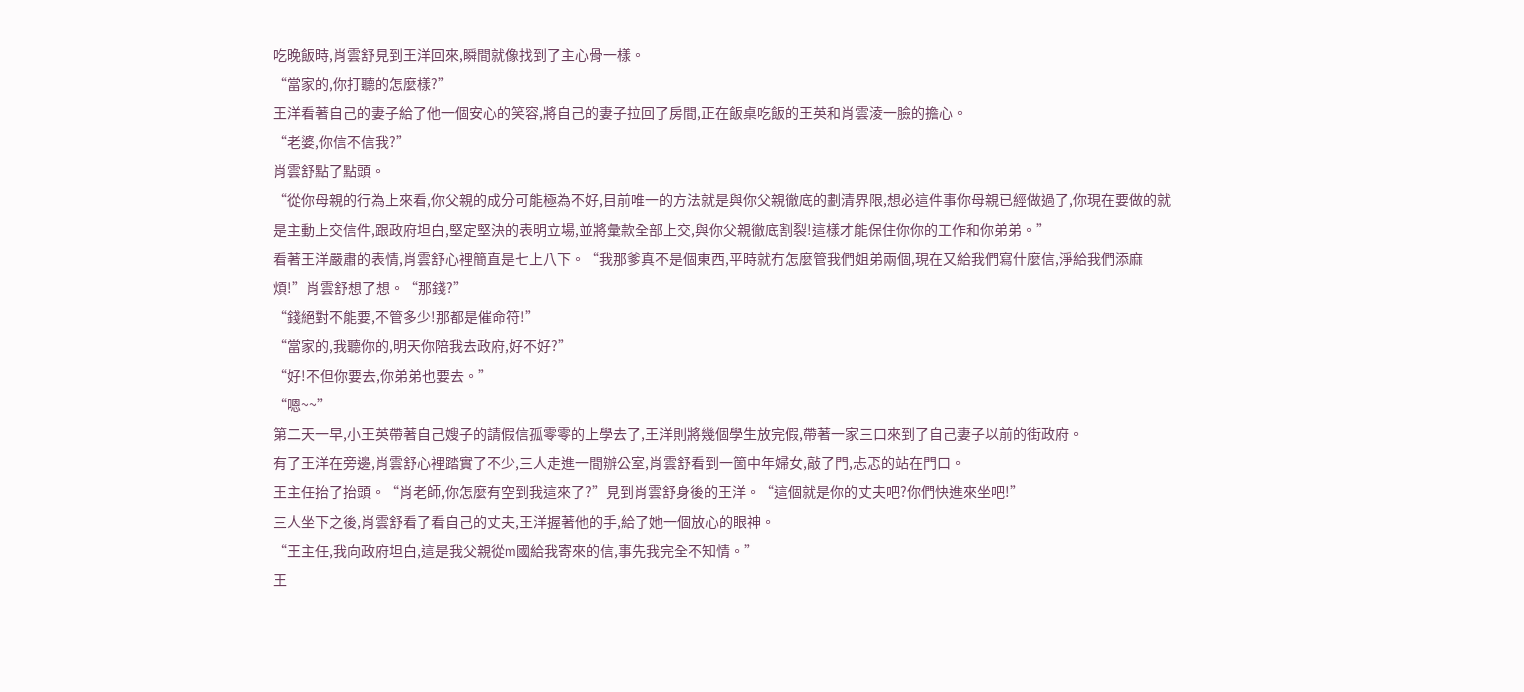吃晚飯時,肖雲舒見到王洋回來,瞬間就像找到了主心骨一樣。
“當家的,你打聽的怎麼樣?”
王洋看著自己的妻子給了他一個安心的笑容,將自己的妻子拉回了房間,正在飯桌吃飯的王英和肖雲淩一臉的擔心。
“老婆,你信不信我?”
肖雲舒點了點頭。
“從你母親的行為上來看,你父親的成分可能極為不好,目前唯一的方法就是與你父親徹底的劃清界限,想必這件事你母親已經做過了,你現在要做的就是主動上交信件,跟政府坦白,堅定堅決的表明立場,並將彙款全部上交,與你父親徹底割裂!這樣才能保住你你的工作和你弟弟。”
看著王洋嚴肅的表情,肖雲舒心裡簡直是七上八下。“我那爹真不是個東西,平時就冇怎麼管我們姐弟兩個,現在又給我們寫什麼信,淨給我們添麻煩!”肖雲舒想了想。“那錢?”
“錢絕對不能要,不管多少!那都是催命符!”
“當家的,我聽你的,明天你陪我去政府,好不好?”
“好!不但你要去,你弟弟也要去。”
“嗯~~”
第二天一早,小王英帶著自己嫂子的請假信孤零零的上學去了,王洋則將幾個學生放完假,帶著一家三口來到了自己妻子以前的街政府。
有了王洋在旁邊,肖雲舒心裡踏實了不少,三人走進一間辦公室,肖雲舒看到一箇中年婦女,敲了門,忐忑的站在門口。
王主任抬了抬頭。“肖老師,你怎麼有空到我這來了?”見到肖雲舒身後的王洋。“這個就是你的丈夫吧?你們快進來坐吧!”
三人坐下之後,肖雲舒看了看自己的丈夫,王洋握著他的手,給了她一個放心的眼神。
“王主任,我向政府坦白,這是我父親從m國給我寄來的信,事先我完全不知情。”
王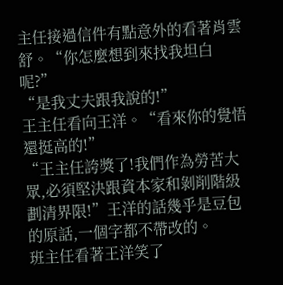主任接過信件有點意外的看著肖雲舒。“你怎麼想到來找我坦白呢?”
“是我丈夫跟我說的!”
王主任看向王洋。“看來你的覺悟還挺高的!”
“王主任誇獎了!我們作為勞苦大眾,必須堅決跟資本家和剝削階級劃清界限!”王洋的話幾乎是豆包的原話,一個字都不帶改的。
班主任看著王洋笑了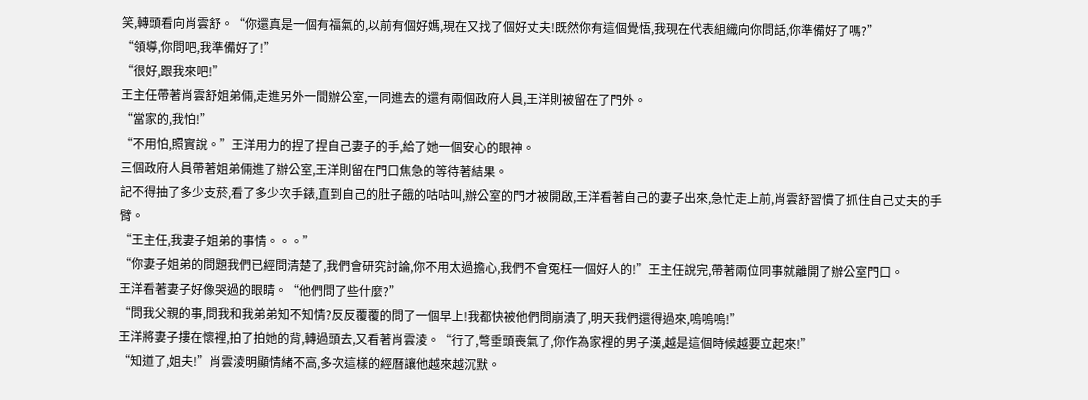笑,轉頭看向肖雲舒。“你還真是一個有福氣的,以前有個好媽,現在又找了個好丈夫!既然你有這個覺悟,我現在代表組織向你問話,你準備好了嗎?”
“領導,你問吧,我準備好了!”
“很好,跟我來吧!”
王主任帶著肖雲舒姐弟倆,走進另外一間辦公室,一同進去的還有兩個政府人員,王洋則被留在了門外。
“當家的,我怕!”
“不用怕,照實說。”王洋用力的捏了捏自己妻子的手,給了她一個安心的眼神。
三個政府人員帶著姐弟倆進了辦公室,王洋則留在門口焦急的等待著結果。
記不得抽了多少支菸,看了多少次手錶,直到自己的肚子餓的咕咕叫,辦公室的門才被開啟,王洋看著自己的妻子出來,急忙走上前,肖雲舒習慣了抓住自己丈夫的手臂。
“王主任,我妻子姐弟的事情。。。”
“你妻子姐弟的問題我們已經問清楚了,我們會研究討論,你不用太過擔心,我們不會冤枉一個好人的!”王主任說完,帶著兩位同事就離開了辦公室門口。
王洋看著妻子好像哭過的眼睛。“他們問了些什麼?”
“問我父親的事,問我和我弟弟知不知情?反反覆覆的問了一個早上!我都快被他們問崩潰了,明天我們還得過來,嗚嗚嗚!”
王洋將妻子摟在懷裡,拍了拍她的背,轉過頭去,又看著肖雲淩。“行了,彆垂頭喪氣了,你作為家裡的男子漢,越是這個時候越要立起來!”
“知道了,姐夫!”肖雲淩明顯情緒不高,多次這樣的經曆讓他越來越沉默。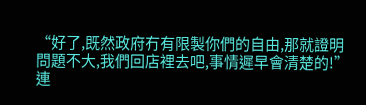“好了,既然政府冇有限製你們的自由,那就證明問題不大,我們回店裡去吧,事情遲早會清楚的!”
連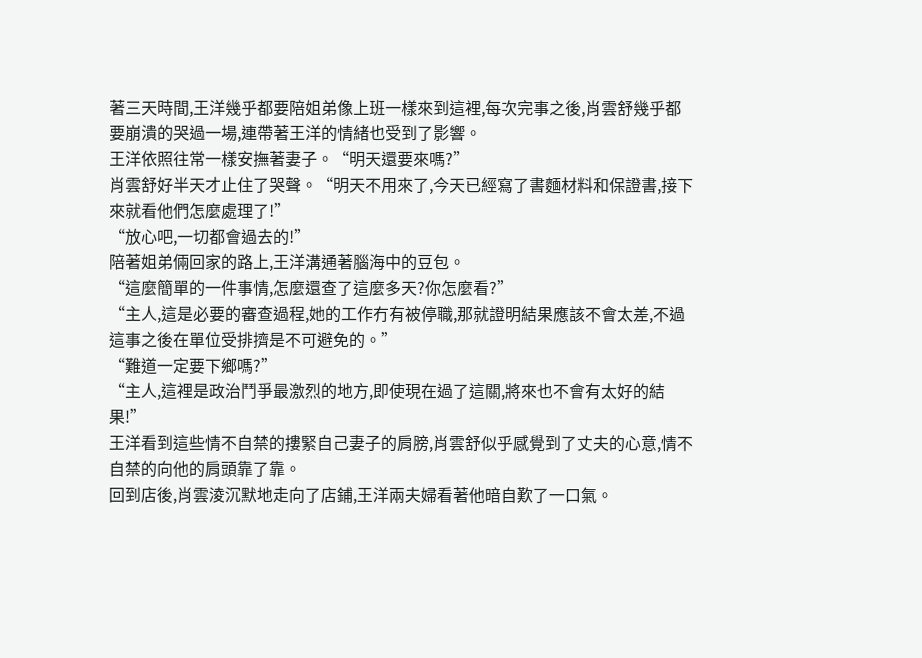著三天時間,王洋幾乎都要陪姐弟像上班一樣來到這裡,每次完事之後,肖雲舒幾乎都要崩潰的哭過一場,連帶著王洋的情緒也受到了影響。
王洋依照往常一樣安撫著妻子。“明天還要來嗎?”
肖雲舒好半天才止住了哭聲。“明天不用來了,今天已經寫了書麵材料和保證書,接下來就看他們怎麼處理了!”
“放心吧,一切都會過去的!”
陪著姐弟倆回家的路上,王洋溝通著腦海中的豆包。
“這麼簡單的一件事情,怎麼還查了這麼多天?你怎麼看?”
“主人,這是必要的審查過程,她的工作冇有被停職,那就證明結果應該不會太差,不過這事之後在單位受排擠是不可避免的。”
“難道一定要下鄉嗎?”
“主人,這裡是政治鬥爭最激烈的地方,即使現在過了這關,將來也不會有太好的結果!”
王洋看到這些情不自禁的摟緊自己妻子的肩膀,肖雲舒似乎感覺到了丈夫的心意,情不自禁的向他的肩頭靠了靠。
回到店後,肖雲淩沉默地走向了店鋪,王洋兩夫婦看著他暗自歎了一口氣。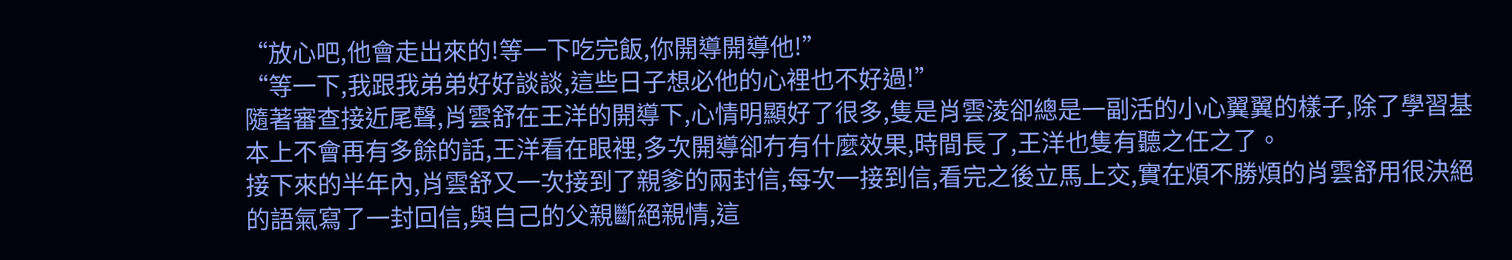“放心吧,他會走出來的!等一下吃完飯,你開導開導他!”
“等一下,我跟我弟弟好好談談,這些日子想必他的心裡也不好過!”
隨著審查接近尾聲,肖雲舒在王洋的開導下,心情明顯好了很多,隻是肖雲淩卻總是一副活的小心翼翼的樣子,除了學習基本上不會再有多餘的話,王洋看在眼裡,多次開導卻冇有什麼效果,時間長了,王洋也隻有聽之任之了。
接下來的半年內,肖雲舒又一次接到了親爹的兩封信,每次一接到信,看完之後立馬上交,實在煩不勝煩的肖雲舒用很決絕的語氣寫了一封回信,與自己的父親斷絕親情,這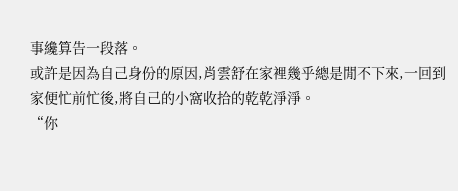事纔算告一段落。
或許是因為自己身份的原因,肖雲舒在家裡幾乎總是閒不下來,一回到家便忙前忙後,將自己的小窩收拾的乾乾淨淨。
“你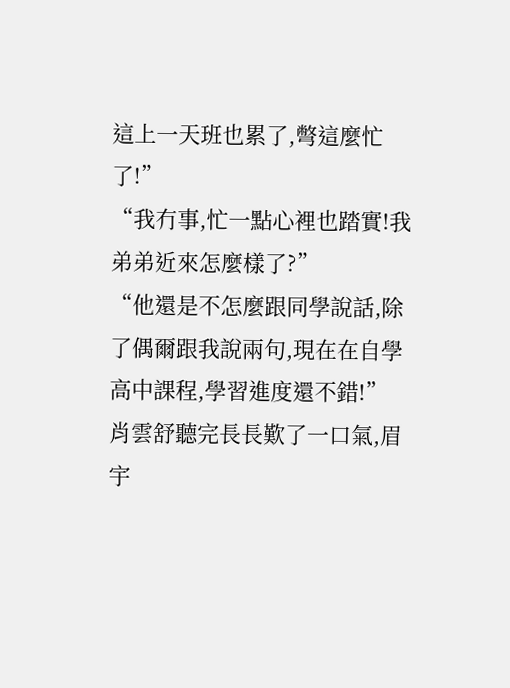這上一天班也累了,彆這麼忙了!”
“我冇事,忙一點心裡也踏實!我弟弟近來怎麼樣了?”
“他還是不怎麼跟同學說話,除了偶爾跟我說兩句,現在在自學高中課程,學習進度還不錯!”
肖雲舒聽完長長歎了一口氣,眉宇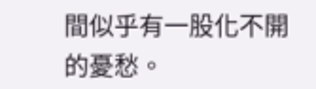間似乎有一股化不開的憂愁。